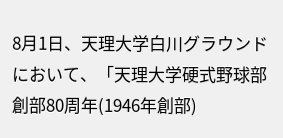8月1日、天理大学白川グラウンドにおいて、「天理大学硬式野球部創部80周年(1946年創部)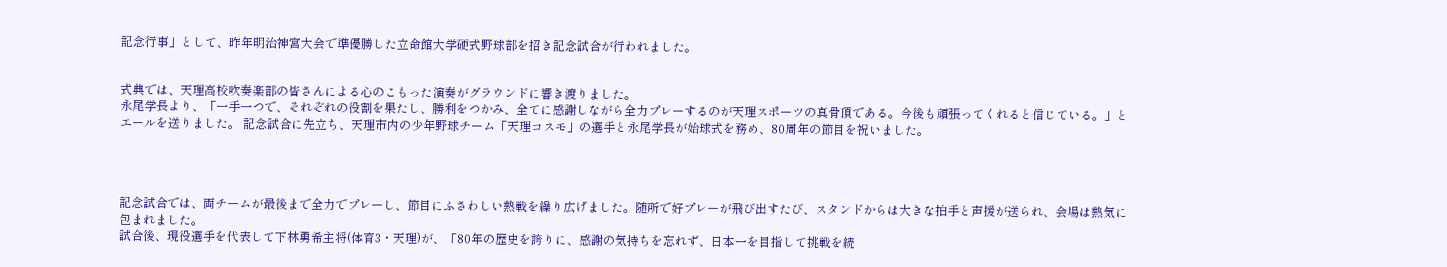記念行事」として、昨年明治神宮大会で準優勝した立命館大学硬式野球部を招き記念試合が行われました。


式典では、天理高校吹奏楽部の皆さんによる心のこもった演奏がグラウンドに響き渡りました。
永尾学長より、「一手一つで、それぞれの役割を果たし、勝利をつかみ、全てに感謝しながら全力プレーするのが天理スポーツの真骨頂である。今後も頑張ってくれると信じている。」とエールを送りました。 記念試合に先立ち、天理市内の少年野球チーム「天理コスモ」の選手と永尾学長が始球式を務め、80周年の節目を祝いました。




記念試合では、両チームが最後まで全力でプレーし、節目にふさわしい熱戦を繰り広げました。随所で好プレーが飛び出すたび、スタンドからは大きな拍手と声援が送られ、会場は熱気に包まれました。
試合後、現役選手を代表して下林勇希主将(体育3・天理)が、「80年の歴史を誇りに、感謝の気持ちを忘れず、日本一を目指して挑戦を続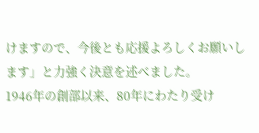けますので、今後とも応援よろしくお願いします」と力強く決意を述べました。
1946年の創部以来、80年にわたり受け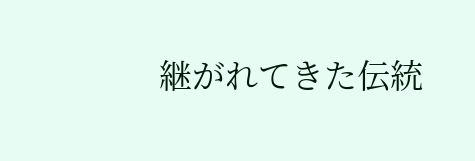継がれてきた伝統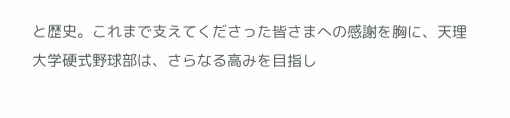と歴史。これまで支えてくださった皆さまへの感謝を胸に、天理大学硬式野球部は、さらなる高みを目指し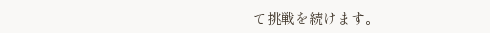て挑戦を続けます。